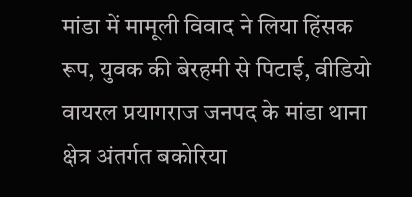मांडा में मामूली विवाद ने लिया हिंसक रूप, युवक की बेरहमी से पिटाई, वीडियो वायरल प्रयागराज जनपद के मांडा थाना क्षेत्र अंतर्गत बकोरिया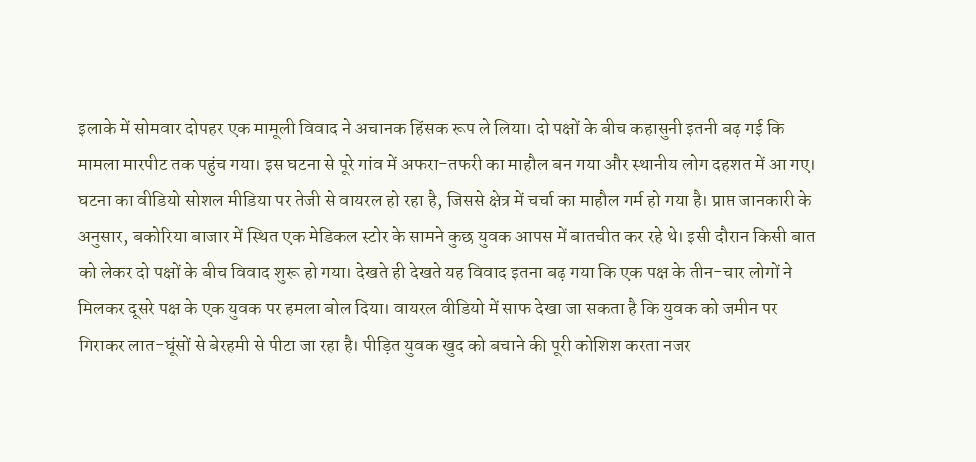इलाके में सोमवार दोपहर एक मामूली विवाद ने अचानक हिंसक रूप ले लिया। दो पक्षों के बीच कहासुनी इतनी बढ़ गई कि मामला मारपीट तक पहुंच गया। इस घटना से पूरे गांव में अफरा-तफरी का माहौल बन गया और स्थानीय लोग दहशत में आ गए। घटना का वीडियो सोशल मीडिया पर तेजी से वायरल हो रहा है, जिससे क्षेत्र में चर्चा का माहौल गर्म हो गया है। प्राप्त जानकारी के अनुसार, बकोरिया बाजार में स्थित एक मेडिकल स्टोर के सामने कुछ युवक आपस में बातचीत कर रहे थे। इसी दौरान किसी बात को लेकर दो पक्षों के बीच विवाद शुरू हो गया। देखते ही देखते यह विवाद इतना बढ़ गया कि एक पक्ष के तीन-चार लोगों ने मिलकर दूसरे पक्ष के एक युवक पर हमला बोल दिया। वायरल वीडियो में साफ देखा जा सकता है कि युवक को जमीन पर गिराकर लात-घूंसों से बेरहमी से पीटा जा रहा है। पीड़ित युवक खुद को बचाने की पूरी कोशिश करता नजर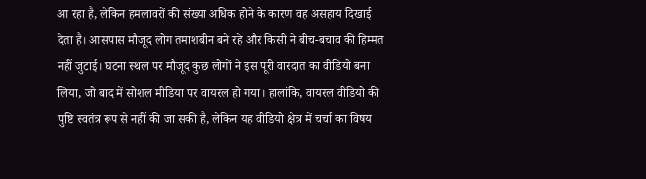आ रहा है, लेकिन हमलावरों की संख्या अधिक होने के कारण वह असहाय दिखाई देता है। आसपास मौजूद लोग तमाशबीन बने रहे और किसी ने बीच-बचाव की हिम्मत नहीं जुटाई। घटना स्थल पर मौजूद कुछ लोगों ने इस पूरी वारदात का वीडियो बना लिया, जो बाद में सोशल मीडिया पर वायरल हो गया। हालांकि, वायरल वीडियो की पुष्टि स्वतंत्र रूप से नहीं की जा सकी है, लेकिन यह वीडियो क्षेत्र में चर्चा का विषय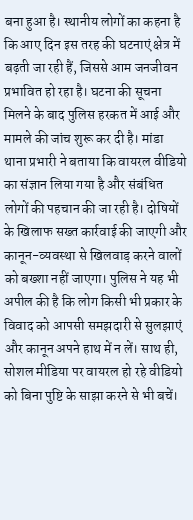बना हुआ है। स्थानीय लोगों का कहना है कि आए दिन इस तरह की घटनाएं क्षेत्र में बढ़ती जा रही हैं, जिससे आम जनजीवन प्रभावित हो रहा है। घटना की सूचना मिलने के बाद पुलिस हरकत में आई और मामले की जांच शुरू कर दी है। मांडा थाना प्रभारी ने बताया कि वायरल वीडियो का संज्ञान लिया गया है और संबंधित लोगों की पहचान की जा रही है। दोषियों के खिलाफ सख्त कार्रवाई की जाएगी और कानून-व्यवस्था से खिलवाड़ करने वालों को बख्शा नहीं जाएगा। पुलिस ने यह भी अपील की है कि लोग किसी भी प्रकार के विवाद को आपसी समझदारी से सुलझाएं और कानून अपने हाथ में न लें। साथ ही, सोशल मीडिया पर वायरल हो रहे वीडियो को बिना पुष्टि के साझा करने से भी बचें।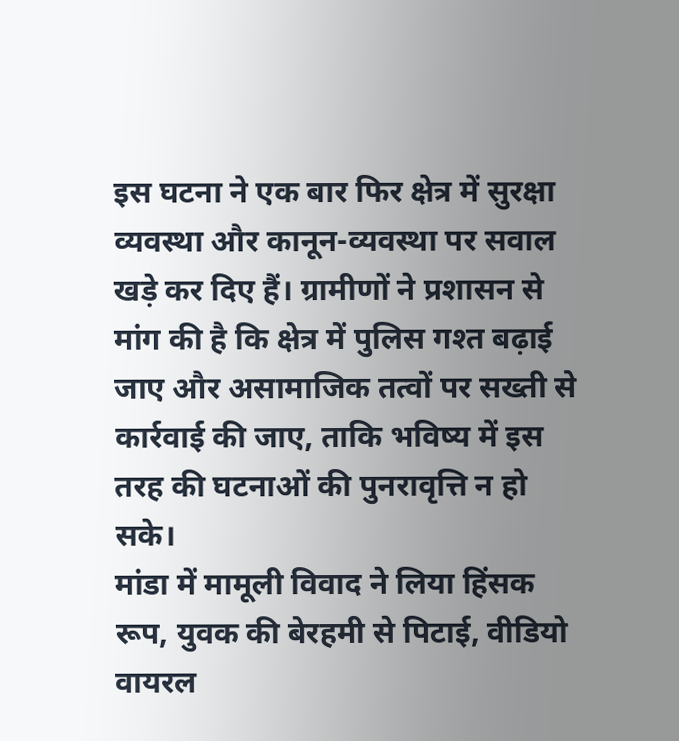इस घटना ने एक बार फिर क्षेत्र में सुरक्षा व्यवस्था और कानून-व्यवस्था पर सवाल खड़े कर दिए हैं। ग्रामीणों ने प्रशासन से मांग की है कि क्षेत्र में पुलिस गश्त बढ़ाई जाए और असामाजिक तत्वों पर सख्ती से कार्रवाई की जाए, ताकि भविष्य में इस तरह की घटनाओं की पुनरावृत्ति न हो सके।
मांडा में मामूली विवाद ने लिया हिंसक रूप, युवक की बेरहमी से पिटाई, वीडियो वायरल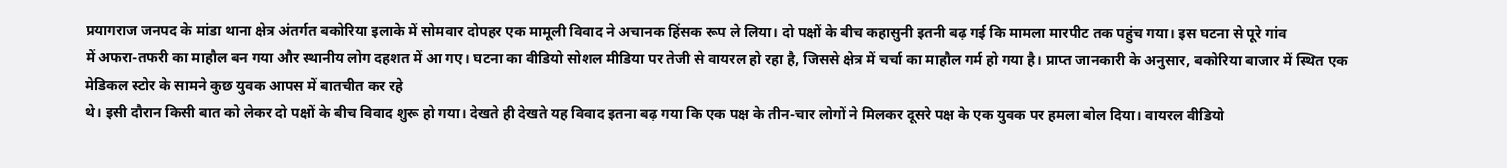प्रयागराज जनपद के मांडा थाना क्षेत्र अंतर्गत बकोरिया इलाके में सोमवार दोपहर एक मामूली विवाद ने अचानक हिंसक रूप ले लिया। दो पक्षों के बीच कहासुनी इतनी बढ़ गई कि मामला मारपीट तक पहुंच गया। इस घटना से पूरे गांव
में अफरा-तफरी का माहौल बन गया और स्थानीय लोग दहशत में आ गए। घटना का वीडियो सोशल मीडिया पर तेजी से वायरल हो रहा है, जिससे क्षेत्र में चर्चा का माहौल गर्म हो गया है। प्राप्त जानकारी के अनुसार, बकोरिया बाजार में स्थित एक मेडिकल स्टोर के सामने कुछ युवक आपस में बातचीत कर रहे
थे। इसी दौरान किसी बात को लेकर दो पक्षों के बीच विवाद शुरू हो गया। देखते ही देखते यह विवाद इतना बढ़ गया कि एक पक्ष के तीन-चार लोगों ने मिलकर दूसरे पक्ष के एक युवक पर हमला बोल दिया। वायरल वीडियो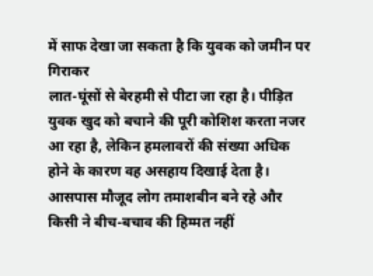में साफ देखा जा सकता है कि युवक को जमीन पर गिराकर
लात-घूंसों से बेरहमी से पीटा जा रहा है। पीड़ित युवक खुद को बचाने की पूरी कोशिश करता नजर आ रहा है, लेकिन हमलावरों की संख्या अधिक होने के कारण वह असहाय दिखाई देता है। आसपास मौजूद लोग तमाशबीन बने रहे और किसी ने बीच-बचाव की हिम्मत नहीं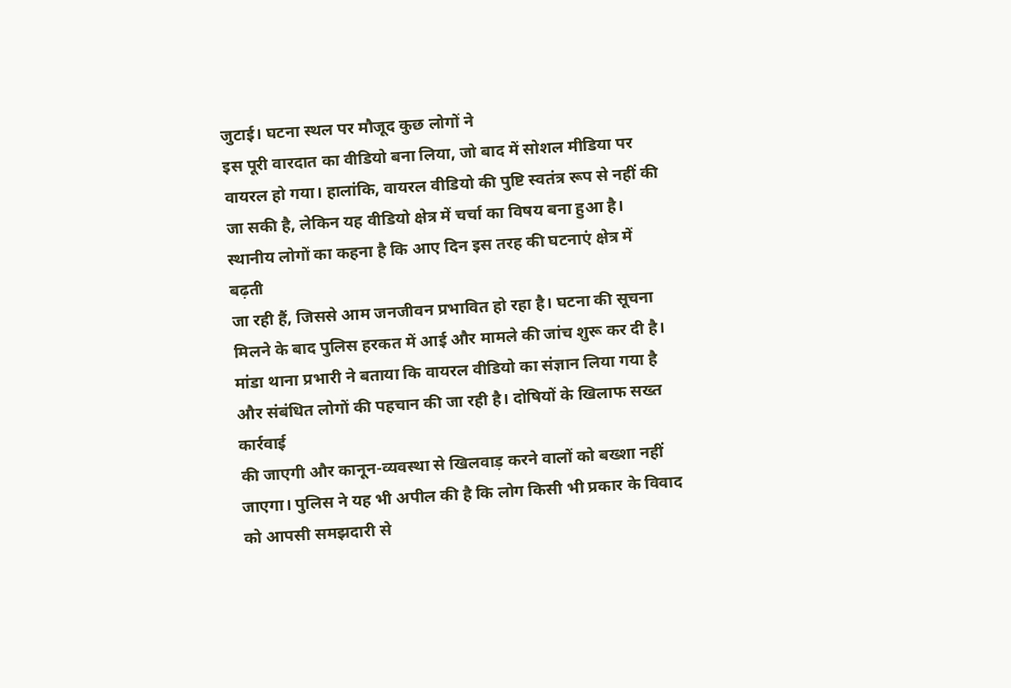जुटाई। घटना स्थल पर मौजूद कुछ लोगों ने
इस पूरी वारदात का वीडियो बना लिया, जो बाद में सोशल मीडिया पर वायरल हो गया। हालांकि, वायरल वीडियो की पुष्टि स्वतंत्र रूप से नहीं की जा सकी है, लेकिन यह वीडियो क्षेत्र में चर्चा का विषय बना हुआ है। स्थानीय लोगों का कहना है कि आए दिन इस तरह की घटनाएं क्षेत्र में बढ़ती
जा रही हैं, जिससे आम जनजीवन प्रभावित हो रहा है। घटना की सूचना मिलने के बाद पुलिस हरकत में आई और मामले की जांच शुरू कर दी है। मांडा थाना प्रभारी ने बताया कि वायरल वीडियो का संज्ञान लिया गया है और संबंधित लोगों की पहचान की जा रही है। दोषियों के खिलाफ सख्त कार्रवाई
की जाएगी और कानून-व्यवस्था से खिलवाड़ करने वालों को बख्शा नहीं जाएगा। पुलिस ने यह भी अपील की है कि लोग किसी भी प्रकार के विवाद को आपसी समझदारी से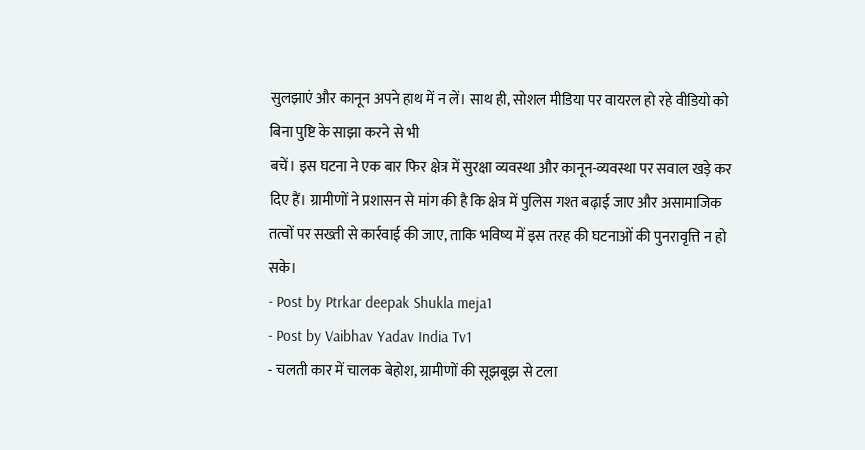सुलझाएं और कानून अपने हाथ में न लें। साथ ही, सोशल मीडिया पर वायरल हो रहे वीडियो को बिना पुष्टि के साझा करने से भी
बचें। इस घटना ने एक बार फिर क्षेत्र में सुरक्षा व्यवस्था और कानून-व्यवस्था पर सवाल खड़े कर दिए हैं। ग्रामीणों ने प्रशासन से मांग की है कि क्षेत्र में पुलिस गश्त बढ़ाई जाए और असामाजिक तत्वों पर सख्ती से कार्रवाई की जाए, ताकि भविष्य में इस तरह की घटनाओं की पुनरावृत्ति न हो सके।
- Post by Ptrkar deepak Shukla meja1
- Post by Vaibhav Yadav India Tv1
- चलती कार में चालक बेहोश, ग्रामीणों की सूझबूझ से टला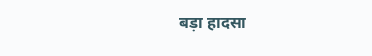बड़ा हादसा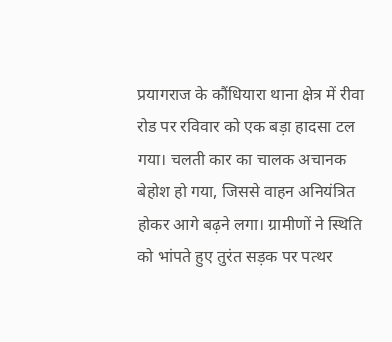प्रयागराज के कौंधियारा थाना क्षेत्र में रीवा रोड पर रविवार को एक बड़ा हादसा टल गया। चलती कार का चालक अचानक बेहोश हो गया, जिससे वाहन अनियंत्रित होकर आगे बढ़ने लगा। ग्रामीणों ने स्थिति को भांपते हुए तुरंत सड़क पर पत्थर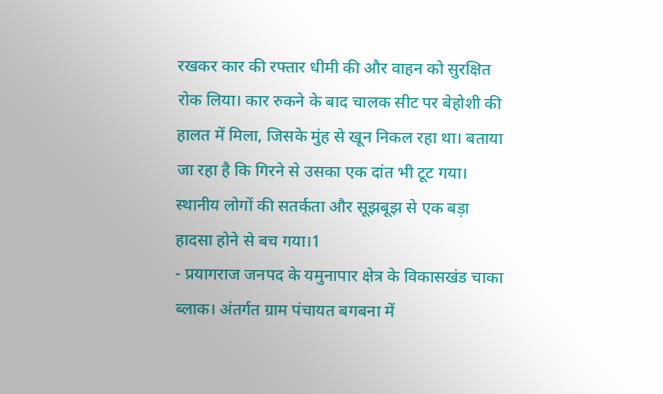रखकर कार की रफ्तार धीमी की और वाहन को सुरक्षित रोक लिया। कार रुकने के बाद चालक सीट पर बेहोशी की हालत में मिला, जिसके मुंह से खून निकल रहा था। बताया जा रहा है कि गिरने से उसका एक दांत भी टूट गया। स्थानीय लोगों की सतर्कता और सूझबूझ से एक बड़ा हादसा होने से बच गया।1
- प्रयागराज जनपद के यमुनापार क्षेत्र के विकासखंड चाका ब्लाक। अंतर्गत ग्राम पंचायत बगबना में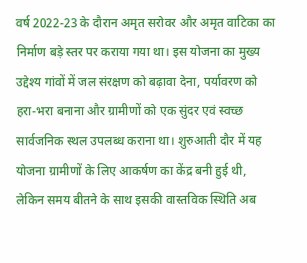वर्ष 2022-23 के दौरान अमृत सरोवर और अमृत वाटिका का निर्माण बड़े स्तर पर कराया गया था। इस योजना का मुख्य उद्देश्य गांवों में जल संरक्षण को बढ़ावा देना, पर्यावरण को हरा-भरा बनाना और ग्रामीणों को एक सुंदर एवं स्वच्छ सार्वजनिक स्थल उपलब्ध कराना था। शुरुआती दौर में यह योजना ग्रामीणों के लिए आकर्षण का केंद्र बनी हुई थी, लेकिन समय बीतने के साथ इसकी वास्तविक स्थिति अब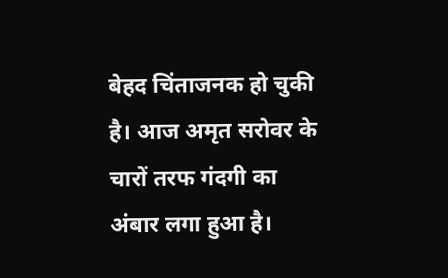बेहद चिंताजनक हो चुकी है। आज अमृत सरोवर के चारों तरफ गंदगी का अंबार लगा हुआ है।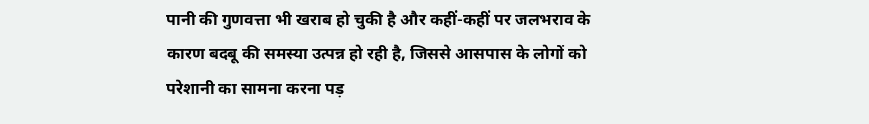पानी की गुणवत्ता भी खराब हो चुकी है और कहीं-कहीं पर जलभराव के कारण बदबू की समस्या उत्पन्न हो रही है, जिससे आसपास के लोगों को परेशानी का सामना करना पड़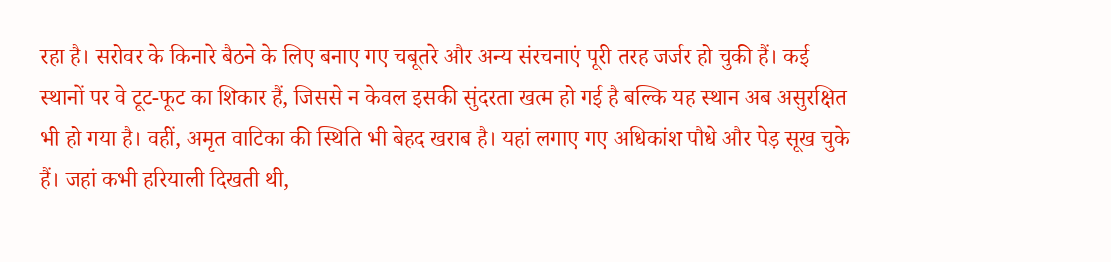रहा है। सरोवर के किनारे बैठने के लिए बनाए गए चबूतरे और अन्य संरचनाएं पूरी तरह जर्जर हो चुकी हैं। कई स्थानों पर वे टूट-फूट का शिकार हैं, जिससे न केवल इसकी सुंदरता खत्म हो गई है बल्कि यह स्थान अब असुरक्षित भी हो गया है। वहीं, अमृत वाटिका की स्थिति भी बेहद खराब है। यहां लगाए गए अधिकांश पौधे और पेड़ सूख चुके हैं। जहां कभी हरियाली दिखती थी,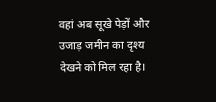वहां अब सूखे पेड़ों और उजाड़ जमीन का दृश्य देखने को मिल रहा है।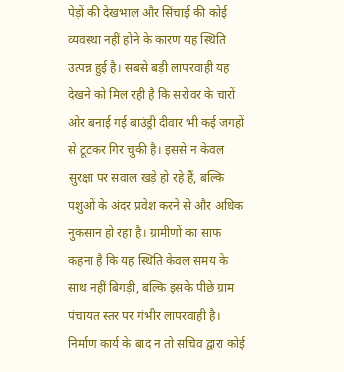पेड़ों की देखभाल और सिंचाई की कोई व्यवस्था नहीं होने के कारण यह स्थिति उत्पन्न हुई है। सबसे बड़ी लापरवाही यह देखने को मिल रही है कि सरोवर के चारों ओर बनाई गई बाउंड्री दीवार भी कई जगहों से टूटकर गिर चुकी है। इससे न केवल सुरक्षा पर सवाल खड़े हो रहे हैं, बल्कि पशुओं के अंदर प्रवेश करने से और अधिक नुकसान हो रहा है। ग्रामीणों का साफ कहना है कि यह स्थिति केवल समय के साथ नहीं बिगड़ी, बल्कि इसके पीछे ग्राम पंचायत स्तर पर गंभीर लापरवाही है। निर्माण कार्य के बाद न तो सचिव द्वारा कोई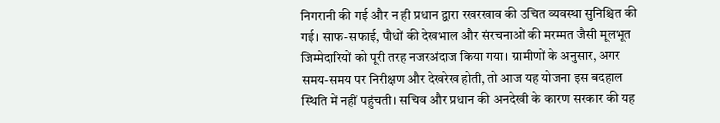निगरानी की गई और न ही प्रधान द्वारा रखरखाव की उचित व्यवस्था सुनिश्चित की गई। साफ-सफाई, पौधों की देखभाल और संरचनाओं की मरम्मत जैसी मूलभूत जिम्मेदारियों को पूरी तरह नजरअंदाज किया गया। ग्रामीणों के अनुसार, अगर समय-समय पर निरीक्षण और देखरेख होती, तो आज यह योजना इस बदहाल स्थिति में नहीं पहुंचती। सचिव और प्रधान की अनदेखी के कारण सरकार की यह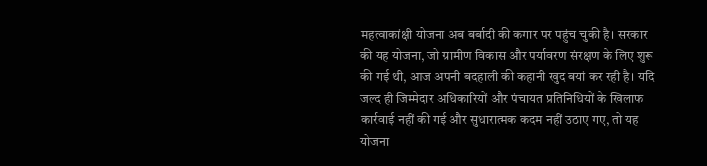महत्वाकांक्षी योजना अब बर्बादी की कगार पर पहुंच चुकी है। सरकार की यह योजना, जो ग्रामीण विकास और पर्यावरण संरक्षण के लिए शुरू की गई थी, आज अपनी बदहाली की कहानी खुद बयां कर रही है। यदि जल्द ही जिम्मेदार अधिकारियों और पंचायत प्रतिनिधियों के खिलाफ कार्रवाई नहीं की गई और सुधारात्मक कदम नहीं उठाए गए, तो यह योजना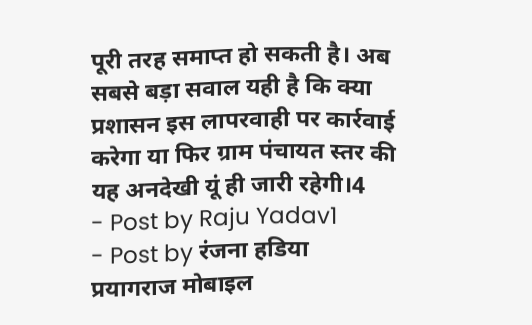पूरी तरह समाप्त हो सकती है। अब सबसे बड़ा सवाल यही है कि क्या प्रशासन इस लापरवाही पर कार्रवाई करेगा या फिर ग्राम पंचायत स्तर की यह अनदेखी यूं ही जारी रहेगी।4
- Post by Raju Yadav1
- Post by रंजना हडिया प्रयागराज मोबाइल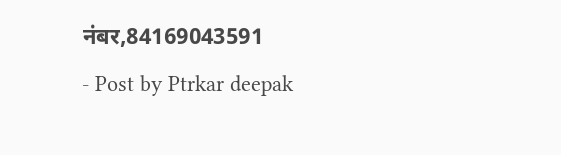नंबर,84169043591
- Post by Ptrkar deepak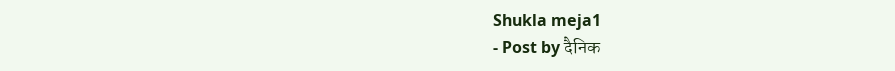Shukla meja1
- Post by दैनिक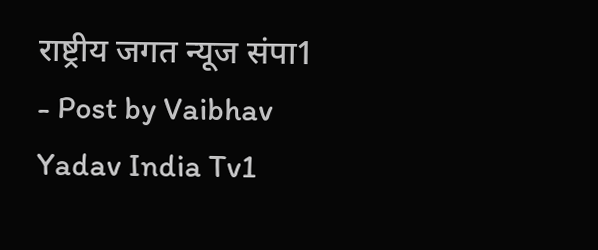राष्ट्रीय जगत न्यूज संपा1
- Post by Vaibhav Yadav India Tv1